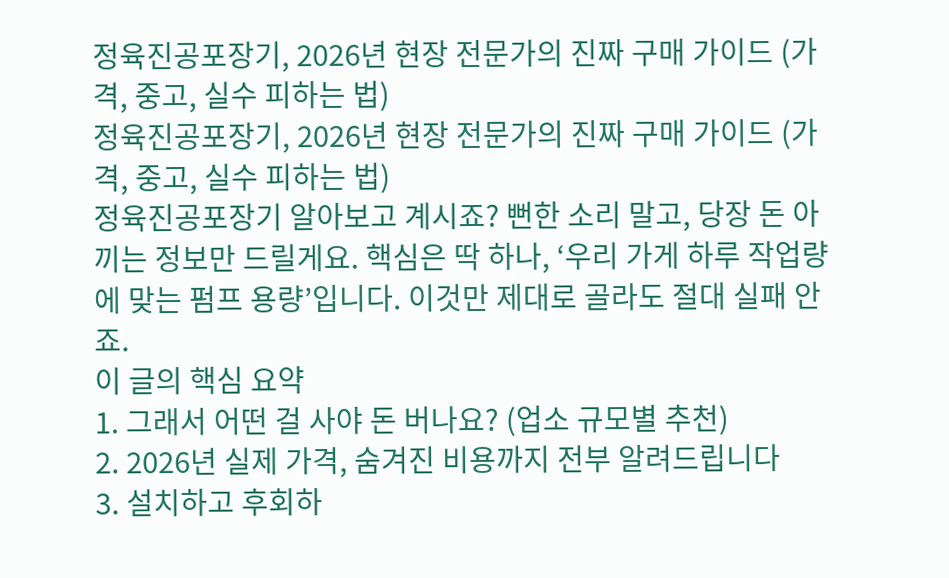정육진공포장기, 2026년 현장 전문가의 진짜 구매 가이드 (가격, 중고, 실수 피하는 법)
정육진공포장기, 2026년 현장 전문가의 진짜 구매 가이드 (가격, 중고, 실수 피하는 법)
정육진공포장기 알아보고 계시죠? 뻔한 소리 말고, 당장 돈 아끼는 정보만 드릴게요. 핵심은 딱 하나, ‘우리 가게 하루 작업량에 맞는 펌프 용량’입니다. 이것만 제대로 골라도 절대 실패 안 죠.
이 글의 핵심 요약
1. 그래서 어떤 걸 사야 돈 버나요? (업소 규모별 추천)
2. 2026년 실제 가격, 숨겨진 비용까지 전부 알려드립니다
3. 설치하고 후회하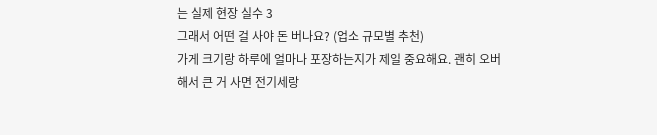는 실제 현장 실수 3
그래서 어떤 걸 사야 돈 버나요? (업소 규모별 추천)
가게 크기랑 하루에 얼마나 포장하는지가 제일 중요해요. 괜히 오버해서 큰 거 사면 전기세랑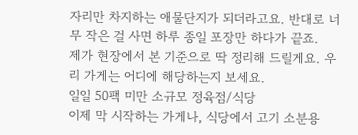자리만 차지하는 애물단지가 되더라고요. 반대로 너무 작은 걸 사면 하루 종일 포장만 하다가 끝죠.
제가 현장에서 본 기준으로 딱 정리해 드릴게요. 우리 가게는 어디에 해당하는지 보세요.
일일 50팩 미만 소규모 정육점/식당
이제 막 시작하는 가게나, 식당에서 고기 소분용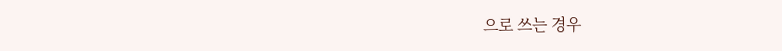으로 쓰는 경우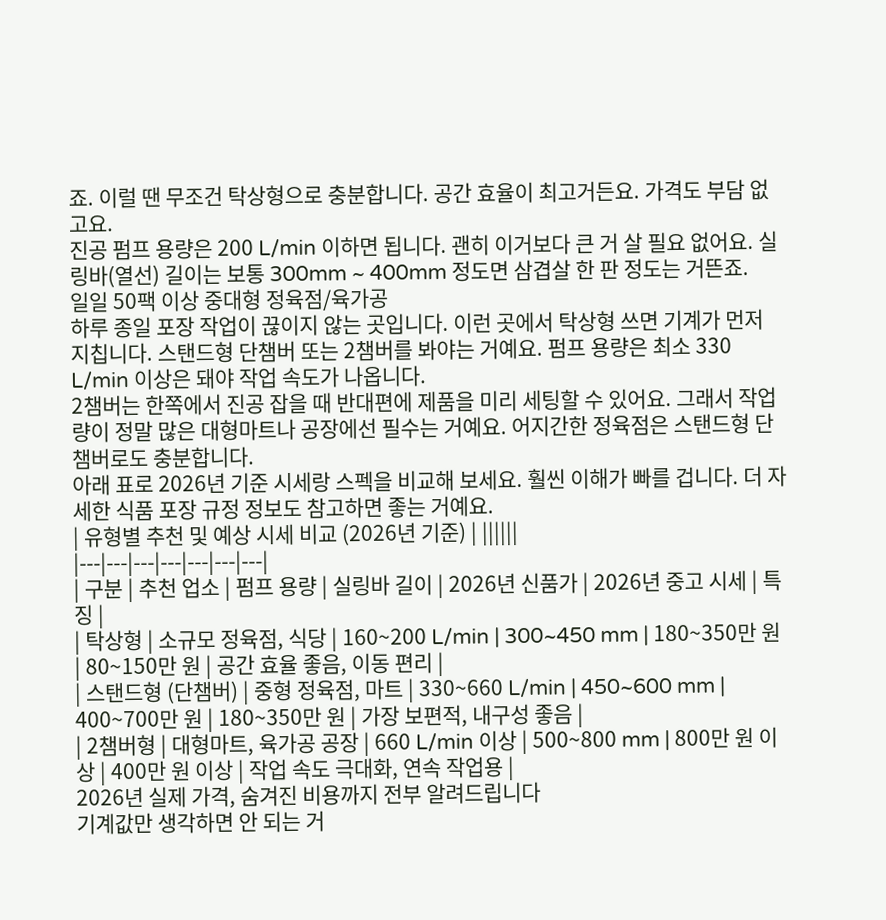죠. 이럴 땐 무조건 탁상형으로 충분합니다. 공간 효율이 최고거든요. 가격도 부담 없고요.
진공 펌프 용량은 200 L/min 이하면 됩니다. 괜히 이거보다 큰 거 살 필요 없어요. 실링바(열선) 길이는 보통 300mm ~ 400mm 정도면 삼겹살 한 판 정도는 거뜬죠.
일일 50팩 이상 중대형 정육점/육가공
하루 종일 포장 작업이 끊이지 않는 곳입니다. 이런 곳에서 탁상형 쓰면 기계가 먼저 지칩니다. 스탠드형 단챔버 또는 2챔버를 봐야는 거예요. 펌프 용량은 최소 330 L/min 이상은 돼야 작업 속도가 나옵니다.
2챔버는 한쪽에서 진공 잡을 때 반대편에 제품을 미리 세팅할 수 있어요. 그래서 작업량이 정말 많은 대형마트나 공장에선 필수는 거예요. 어지간한 정육점은 스탠드형 단챔버로도 충분합니다.
아래 표로 2026년 기준 시세랑 스펙을 비교해 보세요. 훨씬 이해가 빠를 겁니다. 더 자세한 식품 포장 규정 정보도 참고하면 좋는 거예요.
| 유형별 추천 및 예상 시세 비교 (2026년 기준) | ||||||
|---|---|---|---|---|---|---|
| 구분 | 추천 업소 | 펌프 용량 | 실링바 길이 | 2026년 신품가 | 2026년 중고 시세 | 특징 |
| 탁상형 | 소규모 정육점, 식당 | 160~200 L/min | 300~450 mm | 180~350만 원 | 80~150만 원 | 공간 효율 좋음, 이동 편리 |
| 스탠드형 (단챔버) | 중형 정육점, 마트 | 330~660 L/min | 450~600 mm | 400~700만 원 | 180~350만 원 | 가장 보편적, 내구성 좋음 |
| 2챔버형 | 대형마트, 육가공 공장 | 660 L/min 이상 | 500~800 mm | 800만 원 이상 | 400만 원 이상 | 작업 속도 극대화, 연속 작업용 |
2026년 실제 가격, 숨겨진 비용까지 전부 알려드립니다
기계값만 생각하면 안 되는 거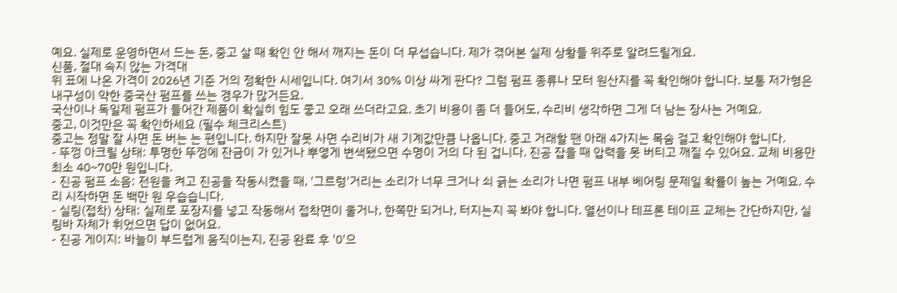예요. 실제로 운영하면서 드는 돈, 중고 살 때 확인 안 해서 깨지는 돈이 더 무섭습니다. 제가 겪어본 실제 상황들 위주로 알려드릴게요.
신품, 절대 속지 않는 가격대
위 표에 나온 가격이 2026년 기준 거의 정확한 시세입니다. 여기서 30% 이상 싸게 판다? 그럼 펌프 종류나 모터 원산지를 꼭 확인해야 합니다. 보통 저가형은 내구성이 약한 중국산 펌프를 쓰는 경우가 많거든요.
국산이나 독일제 펌프가 들어간 제품이 확실히 힘도 좋고 오래 쓰더라고요. 초기 비용이 좀 더 들어도, 수리비 생각하면 그게 더 남는 장사는 거예요.
중고, 이것만은 꼭 확인하세요 (필수 체크리스트)
중고는 정말 잘 사면 돈 버는 는 편입니다. 하지만 잘못 사면 수리비가 새 기계값만큼 나옵니다. 중고 거래할 땐 아래 4가지는 목숨 걸고 확인해야 합니다.
- 뚜껑 아크릴 상태: 투명한 뚜껑에 잔금이 가 있거나 뿌옇게 변색됐으면 수명이 거의 다 된 겁니다. 진공 잡을 때 압력을 못 버티고 깨질 수 있어요. 교체 비용만 최소 40~70만 원입니다.
- 진공 펌프 소음: 전원을 켜고 진공을 작동시켰을 때, '그르렁'거리는 소리가 너무 크거나 쇠 긁는 소리가 나면 펌프 내부 베어링 문제일 확률이 높는 거예요. 수리 시작하면 돈 백만 원 우습습니다.
- 실링(접착) 상태: 실제로 포장지를 넣고 작동해서 접착면이 울거나, 한쪽만 되거나, 터지는지 꼭 봐야 합니다. 열선이나 테프론 테이프 교체는 간단하지만, 실링바 자체가 휘었으면 답이 없어요.
- 진공 게이지: 바늘이 부드럽게 움직이는지, 진공 완료 후 '0'으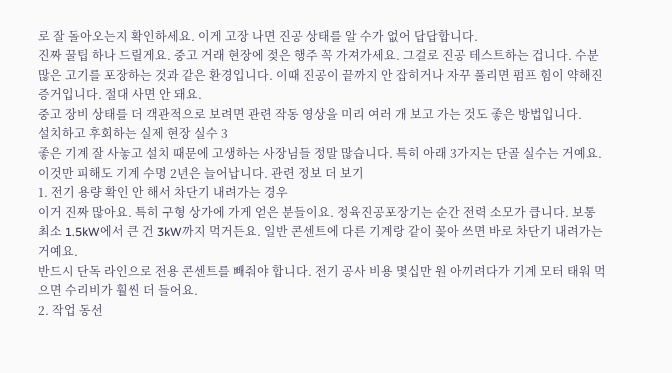로 잘 돌아오는지 확인하세요. 이게 고장 나면 진공 상태를 알 수가 없어 답답합니다.
진짜 꿀팁 하나 드릴게요. 중고 거래 현장에 젖은 행주 꼭 가져가세요. 그걸로 진공 테스트하는 겁니다. 수분 많은 고기를 포장하는 것과 같은 환경입니다. 이때 진공이 끝까지 안 잡히거나 자꾸 풀리면 펌프 힘이 약해진 증거입니다. 절대 사면 안 돼요.
중고 장비 상태를 더 객관적으로 보려면 관련 작동 영상을 미리 여러 개 보고 가는 것도 좋은 방법입니다.
설치하고 후회하는 실제 현장 실수 3
좋은 기계 잘 사놓고 설치 때문에 고생하는 사장님들 정말 많습니다. 특히 아래 3가지는 단골 실수는 거예요. 이것만 피해도 기계 수명 2년은 늘어납니다. 관련 정보 더 보기
1. 전기 용량 확인 안 해서 차단기 내려가는 경우
이거 진짜 많아요. 특히 구형 상가에 가게 얻은 분들이요. 정육진공포장기는 순간 전력 소모가 큽니다. 보통 최소 1.5kW에서 큰 건 3kW까지 먹거든요. 일반 콘센트에 다른 기계랑 같이 꽂아 쓰면 바로 차단기 내려가는 거예요.
반드시 단독 라인으로 전용 콘센트를 빼줘야 합니다. 전기 공사 비용 몇십만 원 아끼려다가 기계 모터 태워 먹으면 수리비가 훨씬 더 들어요.
2. 작업 동선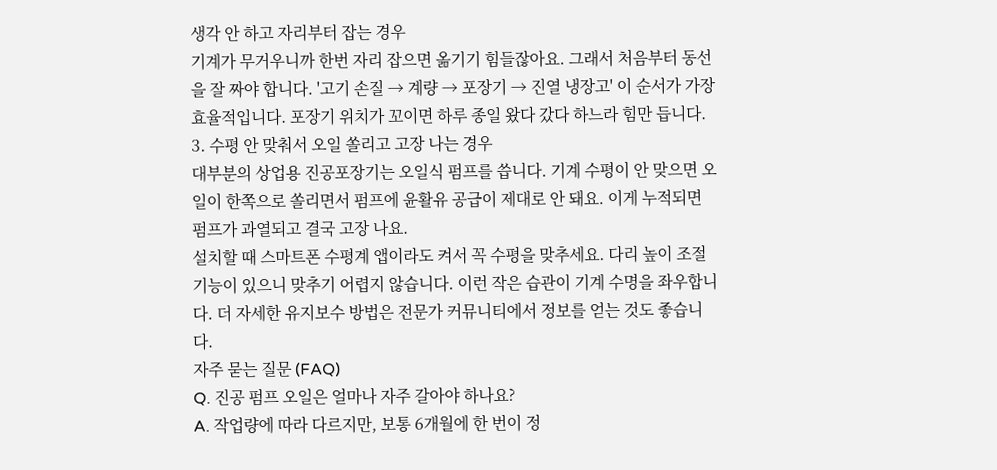생각 안 하고 자리부터 잡는 경우
기계가 무거우니까 한번 자리 잡으면 옮기기 힘들잖아요. 그래서 처음부터 동선을 잘 짜야 합니다. '고기 손질 → 계량 → 포장기 → 진열 냉장고' 이 순서가 가장 효율적입니다. 포장기 위치가 꼬이면 하루 종일 왔다 갔다 하느라 힘만 듭니다.
3. 수평 안 맞춰서 오일 쏠리고 고장 나는 경우
대부분의 상업용 진공포장기는 오일식 펌프를 씁니다. 기계 수평이 안 맞으면 오일이 한쪽으로 쏠리면서 펌프에 윤활유 공급이 제대로 안 돼요. 이게 누적되면 펌프가 과열되고 결국 고장 나요.
설치할 때 스마트폰 수평계 앱이라도 켜서 꼭 수평을 맞추세요. 다리 높이 조절 기능이 있으니 맞추기 어렵지 않습니다. 이런 작은 습관이 기계 수명을 좌우합니다. 더 자세한 유지보수 방법은 전문가 커뮤니티에서 정보를 얻는 것도 좋습니다.
자주 묻는 질문 (FAQ)
Q. 진공 펌프 오일은 얼마나 자주 갈아야 하나요?
A. 작업량에 따라 다르지만, 보통 6개월에 한 번이 정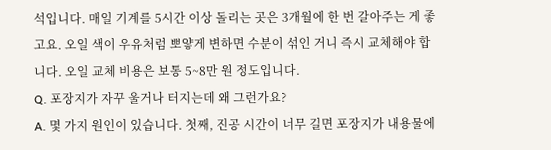석입니다. 매일 기계를 5시간 이상 돌리는 곳은 3개월에 한 번 갈아주는 게 좋고요. 오일 색이 우유처럼 뽀얗게 변하면 수분이 섞인 거니 즉시 교체해야 합니다. 오일 교체 비용은 보통 5~8만 원 정도입니다.
Q. 포장지가 자꾸 울거나 터지는데 왜 그런가요?
A. 몇 가지 원인이 있습니다. 첫째, 진공 시간이 너무 길면 포장지가 내용물에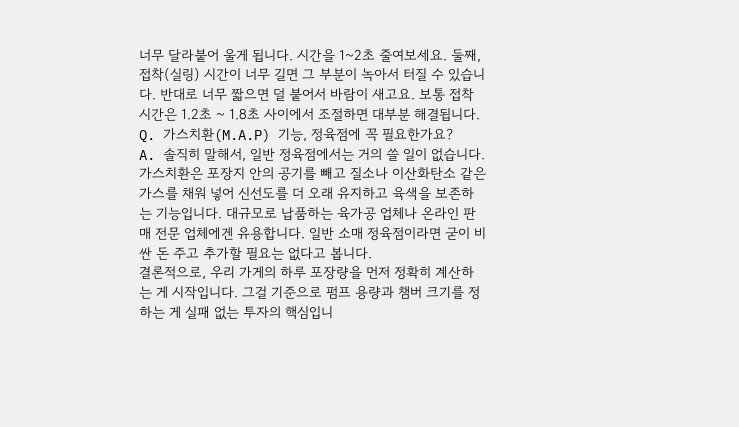너무 달라붙어 울게 됩니다. 시간을 1~2초 줄여보세요. 둘째, 접착(실링) 시간이 너무 길면 그 부분이 녹아서 터질 수 있습니다. 반대로 너무 짧으면 덜 붙어서 바람이 새고요. 보통 접착 시간은 1.2초 ~ 1.8초 사이에서 조절하면 대부분 해결됩니다.
Q. 가스치환(M.A.P) 기능, 정육점에 꼭 필요한가요?
A. 솔직히 말해서, 일반 정육점에서는 거의 쓸 일이 없습니다. 가스치환은 포장지 안의 공기를 빼고 질소나 이산화탄소 같은 가스를 채워 넣어 신선도를 더 오래 유지하고 육색을 보존하는 기능입니다. 대규모로 납품하는 육가공 업체나 온라인 판매 전문 업체에겐 유용합니다. 일반 소매 정육점이라면 굳이 비싼 돈 주고 추가할 필요는 없다고 봅니다.
결론적으로, 우리 가게의 하루 포장량을 먼저 정확히 계산하는 게 시작입니다. 그걸 기준으로 펌프 용량과 챔버 크기를 정하는 게 실패 없는 투자의 핵심입니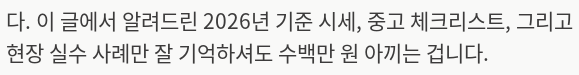다. 이 글에서 알려드린 2026년 기준 시세, 중고 체크리스트, 그리고 현장 실수 사례만 잘 기억하셔도 수백만 원 아끼는 겁니다.